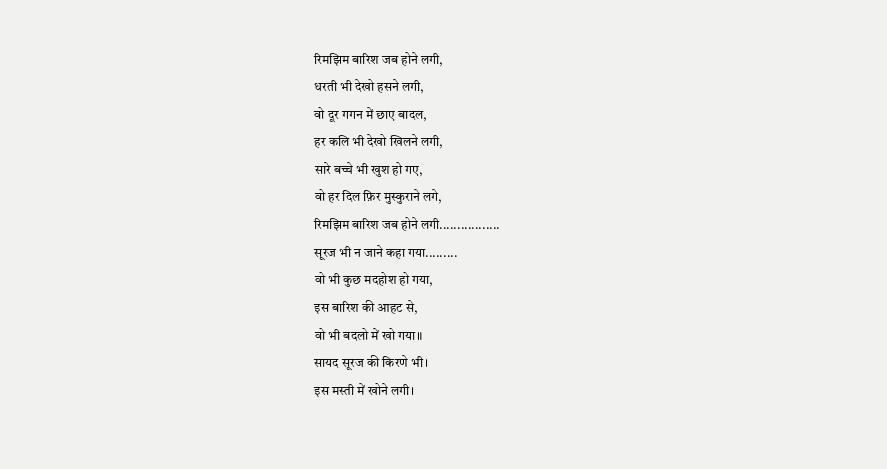रिमझिम बारिश जब होने लगी,
धरती भी देखो हसने लगी,
वो दूर गगन में छाए बादल,
हर कलि भी देखो खिलने लगी,
सारे बच्चे भी खुश हो गए,
वो हर दिल फ़िर मुस्कुराने लगे,
रिमझिम बारिश जब होने लगी.................
सूरज भी न जाने कहा गया.........
वो भी कुछ मदहोश हो गया,
इस बारिश की आहट से,
वो भी बदलो में खो गया॥
सायद सूरज की किरणे भी।
इस मस्ती में खोने लगी।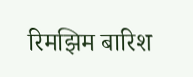रिमझिम बारिश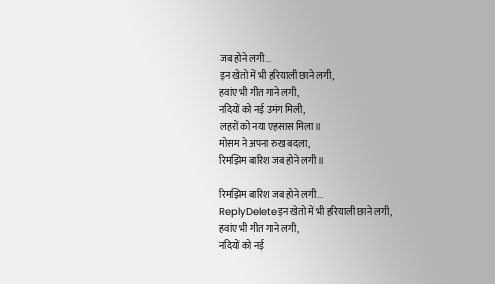जब होने लगी...
इन खेतो में भी हरियाली छाने लगी,
हवांए भी गीत गाने लगी,
नदियों को नई उमंग मिली,
लहरों को नया एहसास मिला॥
मोसम ने अपना रुख बदला,
रिमझिम बारिश जब होने लगी॥

रिमझिम बारिश जब होने लगी...
ReplyDeleteइन खेतो में भी हरियाली छाने लगी,
हवांए भी गीत गाने लगी,
नदियों को नई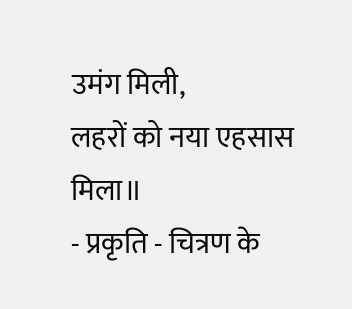उमंग मिली,
लहरों को नया एहसास मिला॥
- प्रकृति - चित्रण के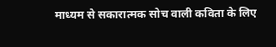माध्यम से सकारात्मक सोच वाली कविता के लिए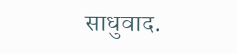साधुवाद.